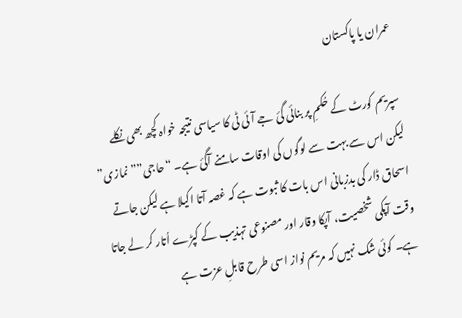عمران یا پاکستان

سپریم کورٹ کے حُکمِ پر بنائی گئ جے آئی ٹی کا سیاسی نتیجہ خواہ کچھ بھی نکلے لیکن اس سے بہت سے لوگوں کی اوقات سامنے آگئ ہے۔ “حاجی”” نمازی” اسحاق ڈار کی بدزبانی اس بات کا ثبوت ہے کہ غصہ آتا اکیلا ہے لیکن جاتے وقت آپکی شخصیت، آپکا وقار اور مصنوعی تہذیب کے کپڑے اُتار کر لے جاتا ہے۔ کوئی شک نہیں کہ مریم نواز اسی طرح قابلِ عزت ہے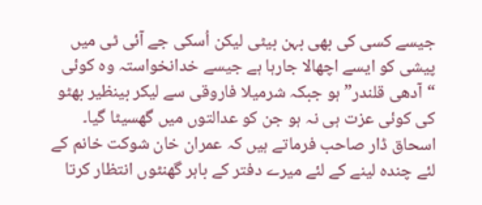جیسے کسی کی بھی بہن بیٹی لیکن اُسکی جے آئی ٹی میں پیشی کو ایسے اچھالا جارہا ہے جیسے خدانخواستہ وہ کوئی “آدھی قلندر” ہو جبکہ شرمیلا فاروقی سے لیکر بینظیر بھٹو کی کوئی عزت ہی نہ ہو جن کو عدالتوں میں گھسیٹا گیا۔ اسحاق ڈار صاحب فرماتے ہیں کہ عمران خان شوکت خانم کے لئے چندہ لینے کے لئے میرے دفتر کے باہر گھنٹوں انتظار کرتا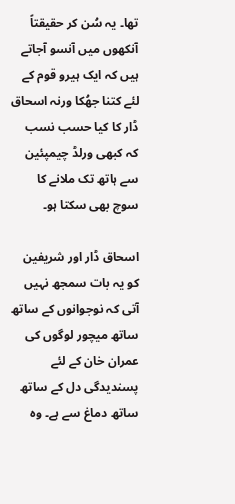تھا۔ یہ سُن کر حقیقتاً آنکھوں میں آنسو آجاتے ہیں کہ ایک ہیرو قوم کے لئے کتنا جھُکا ورنہ اسحاق ڈار کا کیا حسب نسب کہ کبھی ورلڈ چیمپئین سے ہاتھ تک ملانے کا سوچ بھی سکتا ہو۔

اسحاق ڈار اور شریفین کو یہ بات سمجھ نہیں آتی کہ نوجوانوں کے ساتھ ساتھ میچور لوگوں کی عمران خان کے لئے پسندیدگی دل کے ساتھ ساتھ دماغ سے ہے۔ وہ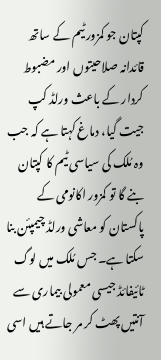کپتان جو کمزور ٹیم کے ساتھ قائدانہ صلاحیتوں اور مضبوط کردار کے باعث ورلڈ کپ جیت گیا، دماغ کہتا ہے کہ جب وہ مُلک کی سیاسی ٹیم کا کپتان بنے گا تو کمزور اکانومی کے پاکستان کو معاشی ورلڈ چیمپئن بنا سکتا ہے۔ جس مُلک میں لوگ ٹائیفائڈ جیسی معمولی بیماری سے آنتیں پھٹ کر مر جاتے ہیں اسی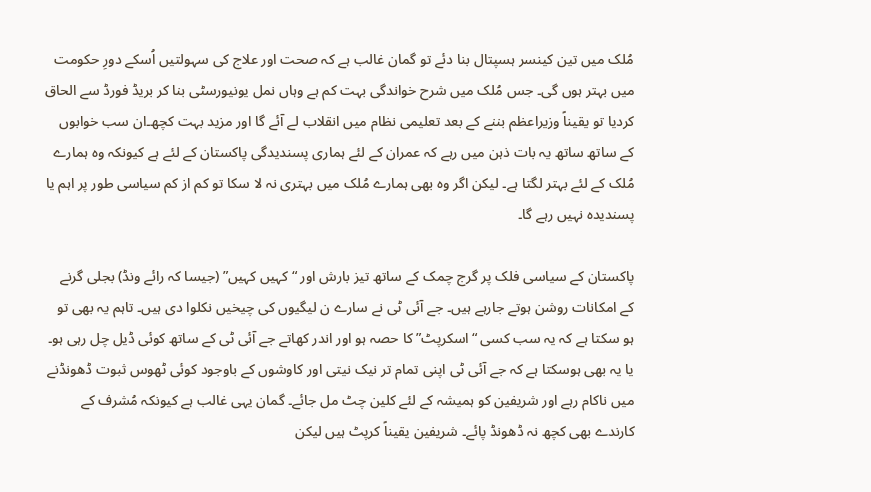مُلک میں تین کینسر ہسپتال بنا دئے تو گمان غالب ہے کہ صحت اور علاج کی سہولتیں اُسکے دورِ حکومت میں بہتر ہوں گی۔ جس مُلک میں شرح خواندگی بہت کم ہے وہاں نمل یونیورسٹی بنا کر بریڈ فورڈ سے الحاق کردیا تو یقیناً وزیراعظم بننے کے بعد تعلیمی نظام میں انقلاب لے آئے گا اور مزید بہت کچھ۔ان سب خوابوں کے ساتھ ساتھ یہ بات ذہن میں رہے کہ عمران کے لئے ہماری پسندیدگی پاکستان کے لئے ہے کیونکہ وہ ہمارے مُلک کے لئے بہتر لگتا ہے۔ لیکن اگر وہ بھی ہمارے مُلک میں بہتری نہ لا سکا تو کم از کم سیاسی طور پر اہم یا پسندیدہ نہیں رہے گا۔

پاکستان کے سیاسی فلک پر گرج چمک کے ساتھ تیز بارش اور “کہیں کہیں” (جیسا کہ رائے ونڈ) بجلی گرنے کے امکانات روشن ہوتے جارہے ہیں۔ جے آئی ٹی نے سارے ن لیگیوں کی چیخیں نکلوا دی ہیں۔ تاہم یہ بھی تو ہو سکتا ہے کہ یہ سب کسی “اسکرپٹ” کا حصہ ہو اور اندر کھاتے جے آئی ٹی کے ساتھ کوئی ڈیل چل رہی ہو۔ یا یہ بھی ہوسکتا ہے کہ جے آئی ٹی اپنی تمام تر نیک نیتی اور کاوشوں کے باوجود کوئی ٹھوس ثبوت ڈھونڈنے میں ناکام رہے اور شریفین کو ہمیشہ کے لئے کلین چٹ مل جائے۔ گمان یہی غالب ہے کیونکہ مُشرف کے کارندے بھی کچھ نہ ڈھونڈ پائے۔ شریفین یقیناً کرپٹ ہیں لیکن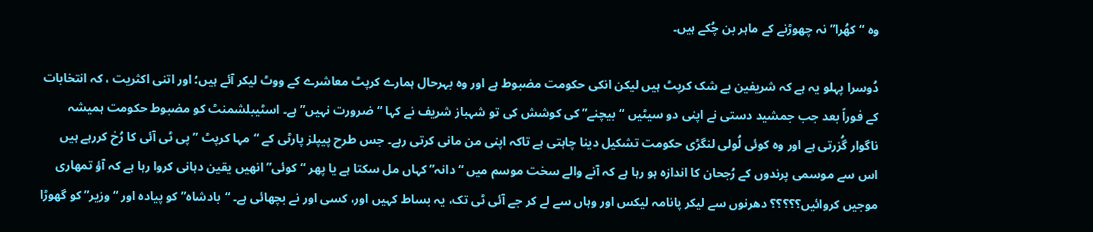وہ “کھُرا” نہ چھوڑنے کے ماہر بن چُکے ہیں۔

دُوسرا پہلو یہ ہے کہ شریفین بے شک کرپٹ ہیں لیکن انکی حکومت مضبوط ہے اور وہ بہرحال ہمارے کرپٹ معاشرے کے ووٹ لیکر آئے ہیں؛ اور اتنی اکثریت ، کہ انتخابات کے فوراً بعد جب جمشید دستی نے اپنی دو سیٹیں “بیچنے” کی کوشش کی تو شہباز شریف نے کہا “ضرورت نہیں” ہے۔ اسٹیبلشمنٹ کو مضبوط حکومت ہمیشہ ناگوار گُزرتی ہے اور وہ کوئی لُولی لنگڑی حکومت تشکیل دینا چاہتی ہے تاکہ اپنی من مانی کرتی رہے۔ جس طرح پیپلز پارٹی کے “مہا کرپٹ ” پی ٹی آئی کا رُخ کررہے ہیں اس سے موسمی پرندوں کے رُجحان کا اندازہ ہو رہا ہے کہ آنے والے سخت موسم میں “دانہ” کہاں مل سکتا ہے یا پھر “کوئی” انھیں یقین دہانی کروا رہا ہے کہ آؤ تمھاری موجیں کروائیں؟؟؟؟؟ دھرنوں سے لیکر پانامہ لیکس اور وہاں سے لے کر جے آئی ٹی تک، یہ بساط کہیں اور، کسی اور نے بچھائی ہے۔ “بادشاہ” کو پیادہ اور “وزیر” کو گھوڑا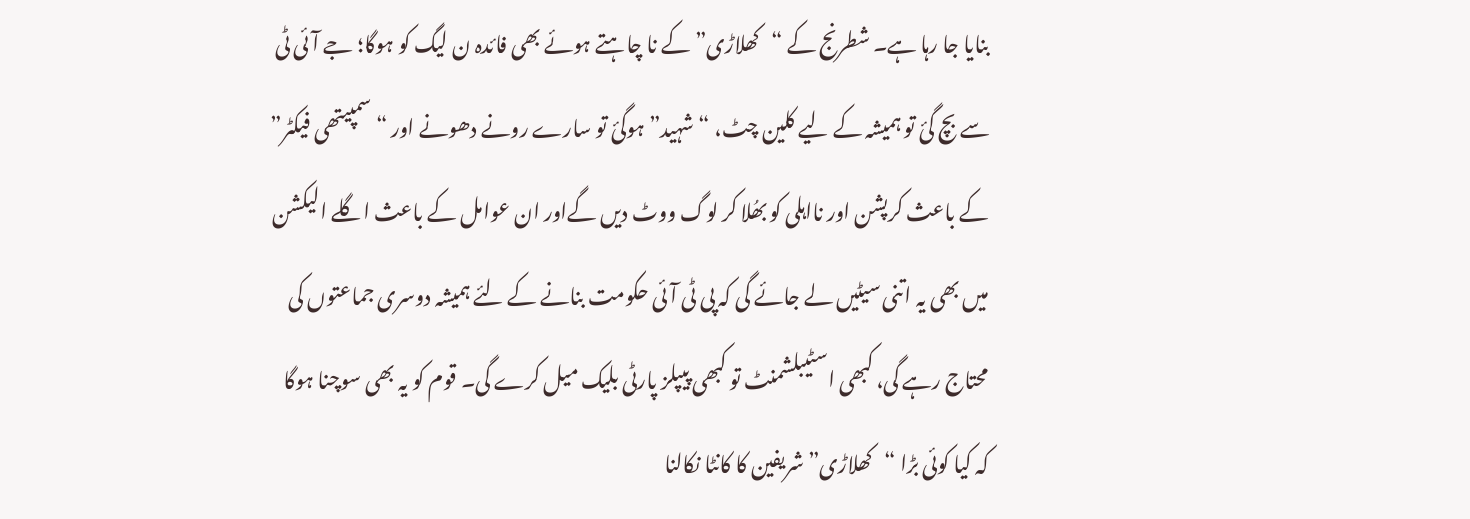بنایا جا رہا ہے۔ شطرنج کے “کھلاڑی” کے نا چاہتے ہوئے بھی فائدہ ن لیگ کو ہوگا؛ جے آئی ٹی سے بچ گئ تو ہمیشہ کے لیے کلین چٹ، “شہید” ہوگئ تو سارے رونے دھونے اور “سمپیتھی فیکٹر” کے باعث کرپشن اور نااہلی کو بھُلا کر لوگ ووٹ دیں گےاور ان عوامل کے باعث اگلے الیکشن میں بھی یہ اتنی سیٹیں لے جائے گی کہ پی ٹی آئی حکومت بنانے کے لئے ہمیشہ دوسری جماعتوں کی محتاج رہے گی، کبھی اسٹیبلشمنٹ تو کبھی پیپلز پارٹی بلیک میل کرے گی۔ قوم کو یہ بھی سوچنا ہوگا کہ کیا کوئی بڑا “کھلاڑی” شریفین کا کانٹا نکالنا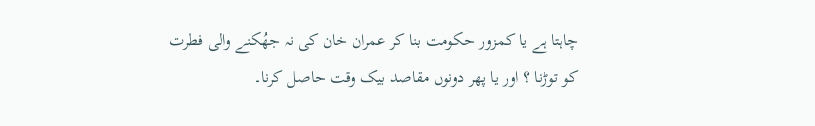چاہتا ہے یا کمزور حکومت بنا کر عمران خان کی نہ جھُکنے والی فطرت کو توڑنا ؟ اور یا پھر دونوں مقاصد بیک وقت حاصل کرنا۔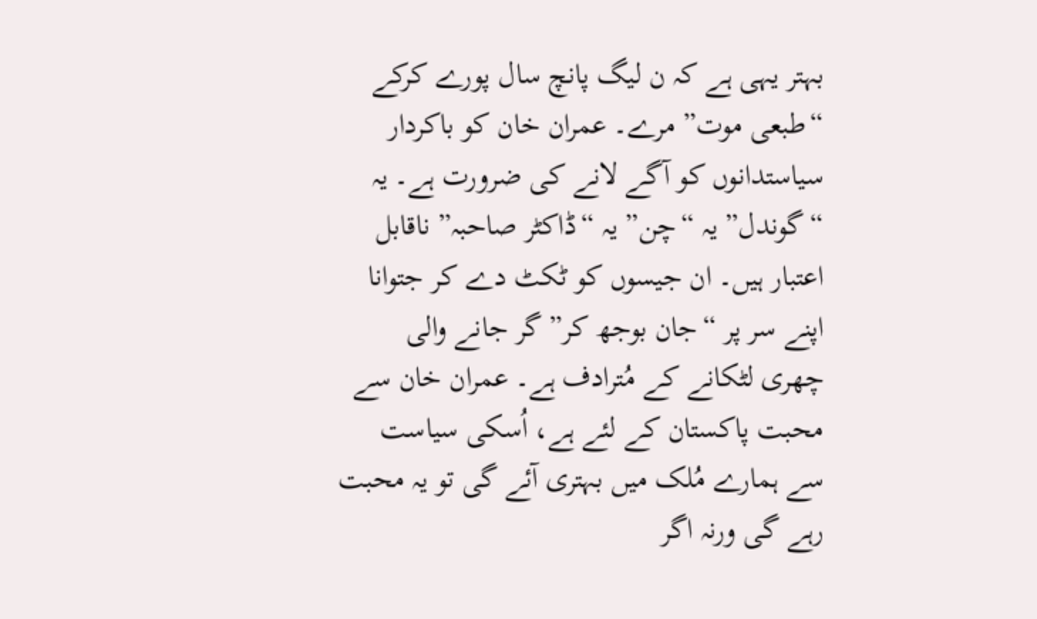بہتر یہی ہے کہ ن لیگ پانچ سال پورے کرکے “طبعی موت” مرے۔ عمران خان کو باکردار سیاستدانوں کو آگے لانے کی ضرورت ہے۔ یہ “گوندل” یہ “چن” یہ “ڈاکٹر صاحبہ” ناقابل اعتبار ہیں۔ ان جیسوں کو ٹکٹ دے کر جتوانا اپنے سر پر “جان بوجھ کر” گر جانے والی چھری لٹکانے کے مُترادف ہے۔ عمران خان سے محبت پاکستان کے لئے ہے، اُسکی سیاست سے ہمارے مُلک میں بہتری آئے گی تو یہ محبت رہے گی ورنہ اگر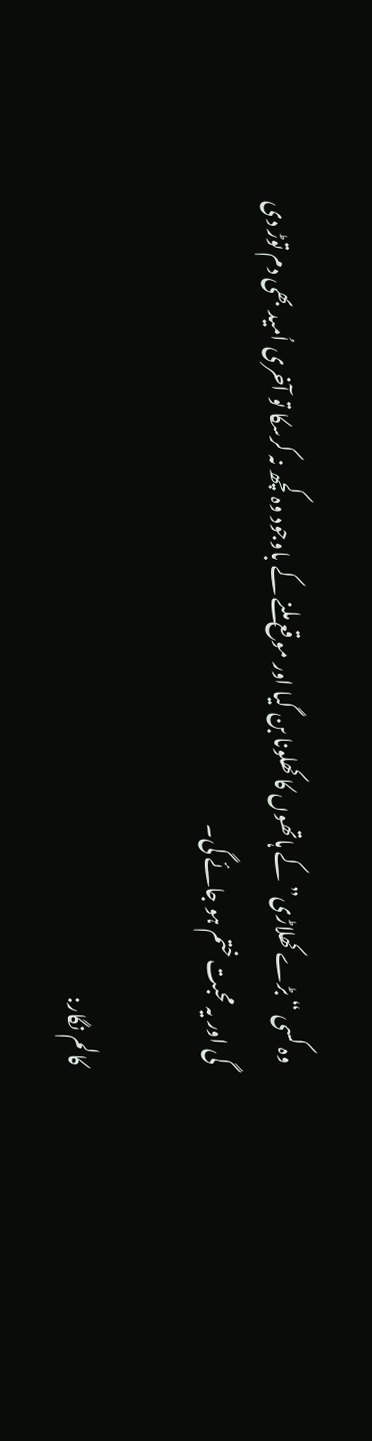وہ کسی “بڑے کھلاڑی” کے ہاتھوں کا کھلونا بن گیا اور موقع ملنے کے باوجود وہ کچھ نہ کرسکا تو آخری اُمید بھی دم توڑ دی گی اور یہ محبت ختم ہو جائے گی۔

کالم نگار: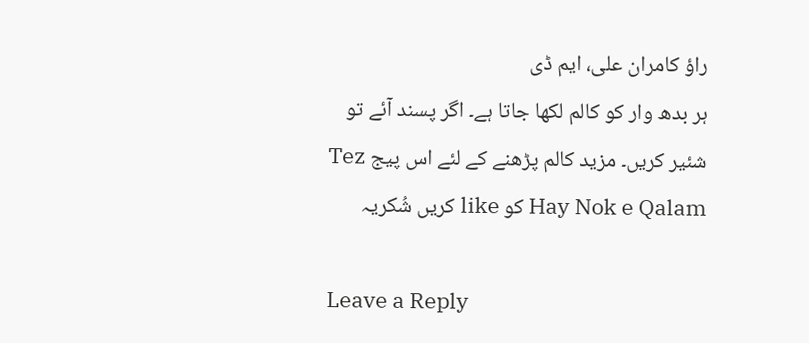راؤ کامران علی، ایم ڈی
ہر بدھ وار کو کالم لکھا جاتا ہے۔ اگر پسند آئے تو شئیر کریں۔ مزید کالم پڑھنے کے لئے اس پیج Tez Hay Nok e Qalam کو like کریں شُکریہ

Leave a Reply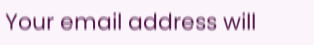Your email address will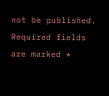not be published. Required fields are marked *